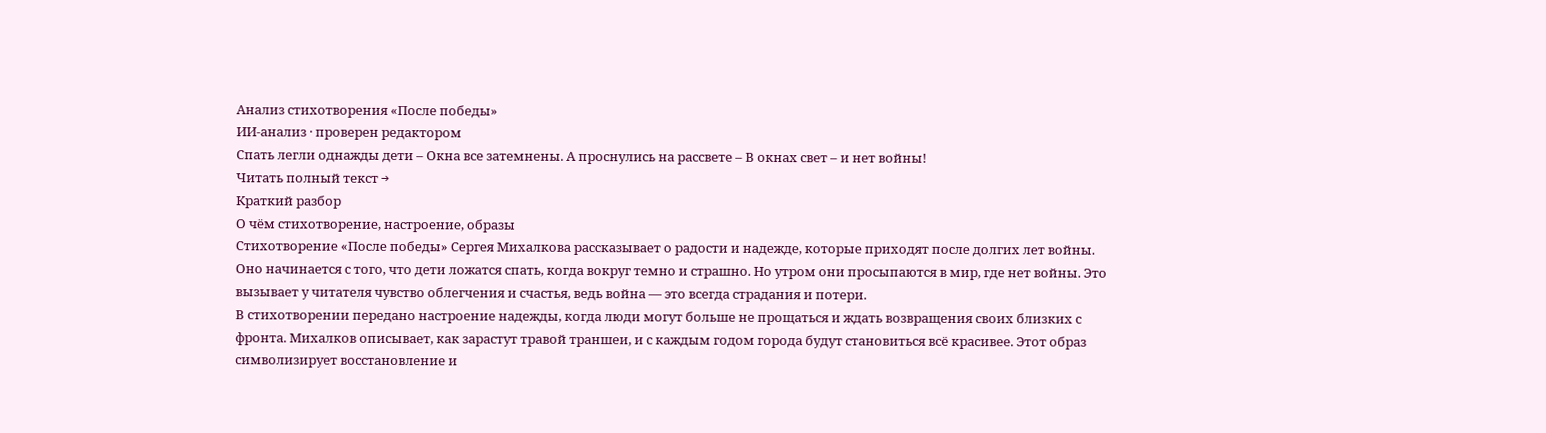Анализ стихотворения «После победы»
ИИ-анализ · проверен редактором
Спать легли однажды дети – Окна все затемнены. А проснулись на рассвете – В окнах свет – и нет войны!
Читать полный текст →
Краткий разбор
О чём стихотворение, настроение, образы
Стихотворение «После победы» Сергея Михалкова рассказывает о радости и надежде, которые приходят после долгих лет войны. Оно начинается с того, что дети ложатся спать, когда вокруг темно и страшно. Но утром они просыпаются в мир, где нет войны. Это вызывает у читателя чувство облегчения и счастья, ведь война — это всегда страдания и потери.
В стихотворении передано настроение надежды, когда люди могут больше не прощаться и ждать возвращения своих близких с фронта. Михалков описывает, как зарастут травой траншеи, и с каждым годом города будут становиться всё красивее. Этот образ символизирует восстановление и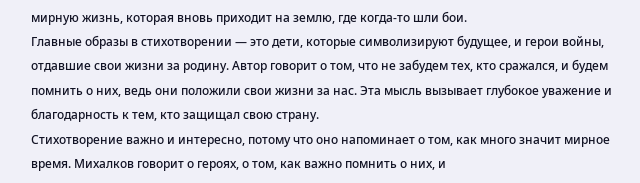мирную жизнь, которая вновь приходит на землю, где когда-то шли бои.
Главные образы в стихотворении — это дети, которые символизируют будущее, и герои войны, отдавшие свои жизни за родину. Автор говорит о том, что не забудем тех, кто сражался, и будем помнить о них, ведь они положили свои жизни за нас. Эта мысль вызывает глубокое уважение и благодарность к тем, кто защищал свою страну.
Стихотворение важно и интересно, потому что оно напоминает о том, как много значит мирное время. Михалков говорит о героях, о том, как важно помнить о них, и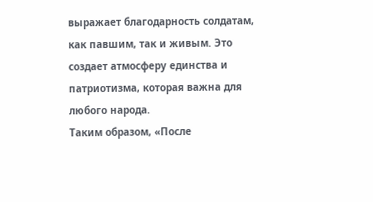выражает благодарность солдатам, как павшим, так и живым. Это создает атмосферу единства и патриотизма, которая важна для любого народа.
Таким образом, «После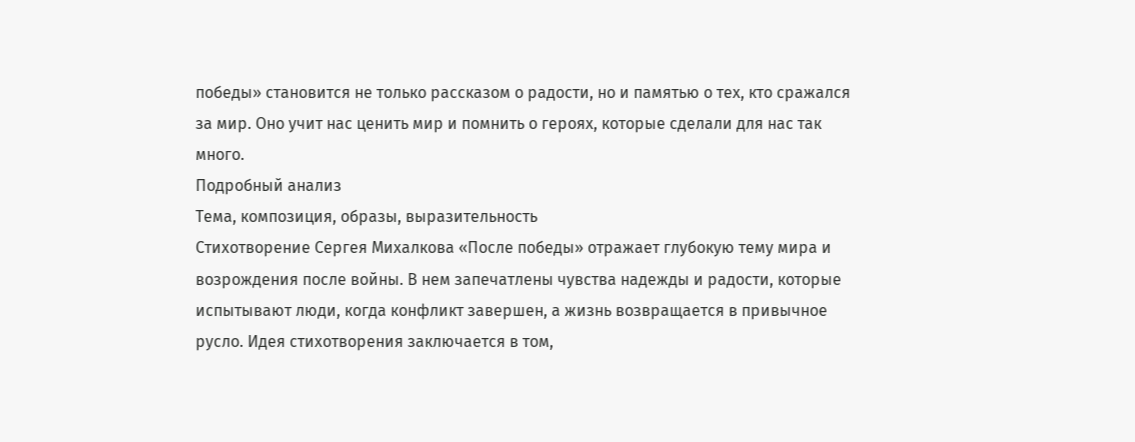победы» становится не только рассказом о радости, но и памятью о тех, кто сражался за мир. Оно учит нас ценить мир и помнить о героях, которые сделали для нас так много.
Подробный анализ
Тема, композиция, образы, выразительность
Стихотворение Сергея Михалкова «После победы» отражает глубокую тему мира и возрождения после войны. В нем запечатлены чувства надежды и радости, которые испытывают люди, когда конфликт завершен, а жизнь возвращается в привычное русло. Идея стихотворения заключается в том,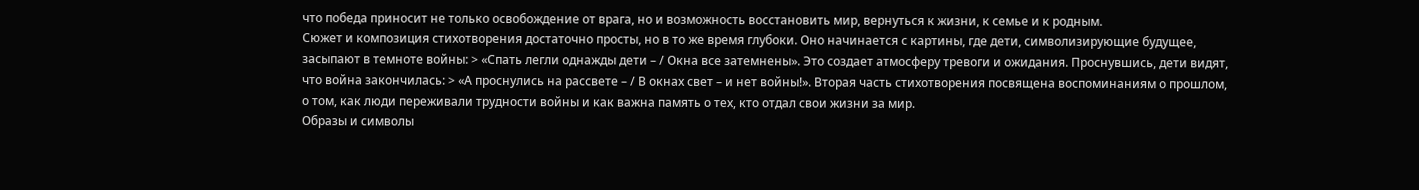что победа приносит не только освобождение от врага, но и возможность восстановить мир, вернуться к жизни, к семье и к родным.
Сюжет и композиция стихотворения достаточно просты, но в то же время глубоки. Оно начинается с картины, где дети, символизирующие будущее, засыпают в темноте войны: > «Спать легли однажды дети – / Окна все затемнены». Это создает атмосферу тревоги и ожидания. Проснувшись, дети видят, что война закончилась: > «А проснулись на рассвете – / В окнах свет – и нет войны!». Вторая часть стихотворения посвящена воспоминаниям о прошлом, о том, как люди переживали трудности войны и как важна память о тех, кто отдал свои жизни за мир.
Образы и символы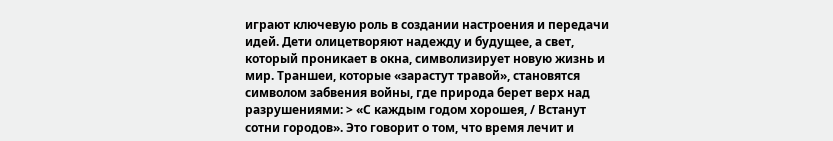играют ключевую роль в создании настроения и передачи идей. Дети олицетворяют надежду и будущее, а свет, который проникает в окна, символизирует новую жизнь и мир. Траншеи, которые «зарастут травой», становятся символом забвения войны, где природа берет верх над разрушениями: > «С каждым годом хорошея, / Встанут сотни городов». Это говорит о том, что время лечит и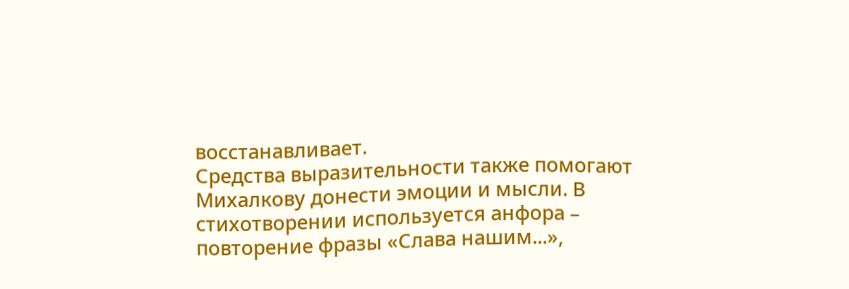восстанавливает.
Средства выразительности также помогают Михалкову донести эмоции и мысли. В стихотворении используется анфора – повторение фразы «Слава нашим...»,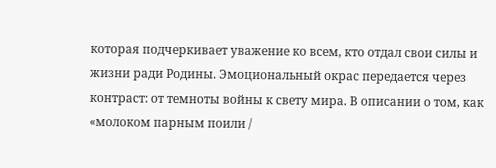которая подчеркивает уважение ко всем, кто отдал свои силы и жизни ради Родины. Эмоциональный окрас передается через контраст: от темноты войны к свету мира. В описании о том, как «молоком парным поили /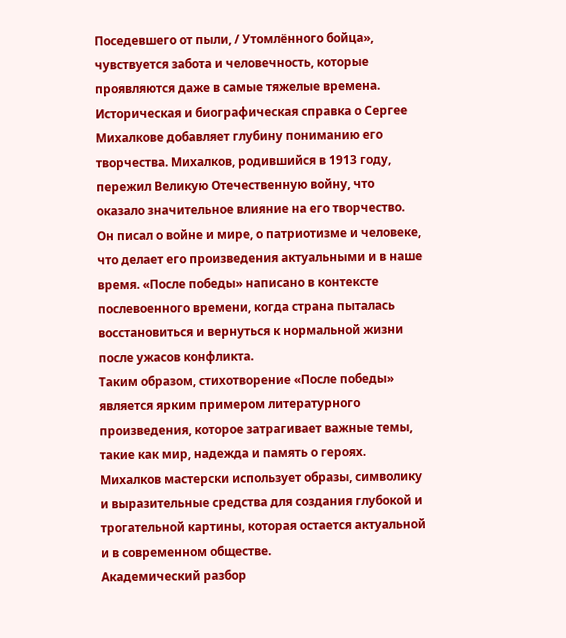Поседевшего от пыли, / Утомлённого бойца», чувствуется забота и человечность, которые проявляются даже в самые тяжелые времена.
Историческая и биографическая справка о Сергее Михалкове добавляет глубину пониманию его творчества. Михалков, родившийся в 1913 году, пережил Великую Отечественную войну, что оказало значительное влияние на его творчество. Он писал о войне и мире, о патриотизме и человеке, что делает его произведения актуальными и в наше время. «После победы» написано в контексте послевоенного времени, когда страна пыталась восстановиться и вернуться к нормальной жизни после ужасов конфликта.
Таким образом, стихотворение «После победы» является ярким примером литературного произведения, которое затрагивает важные темы, такие как мир, надежда и память о героях. Михалков мастерски использует образы, символику и выразительные средства для создания глубокой и трогательной картины, которая остается актуальной и в современном обществе.
Академический разбор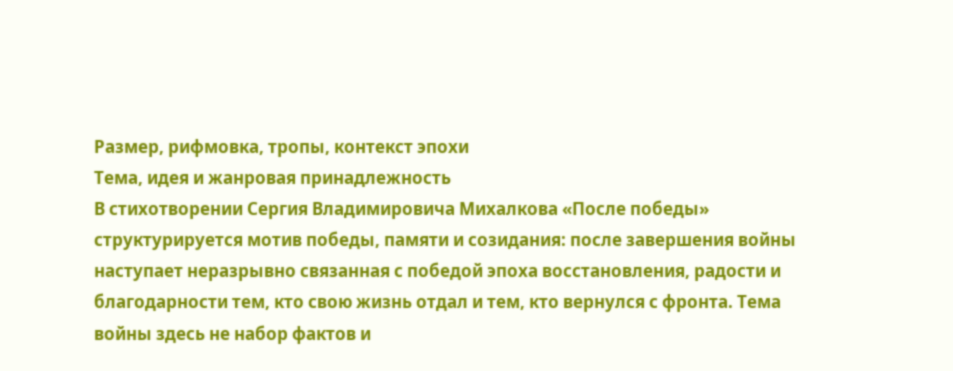Размер, рифмовка, тропы, контекст эпохи
Тема, идея и жанровая принадлежность
В стихотворении Сергия Владимировича Михалкова «После победы» структурируется мотив победы, памяти и созидания: после завершения войны наступает неразрывно связанная с победой эпоха восстановления, радости и благодарности тем, кто свою жизнь отдал и тем, кто вернулся с фронта. Тема войны здесь не набор фактов и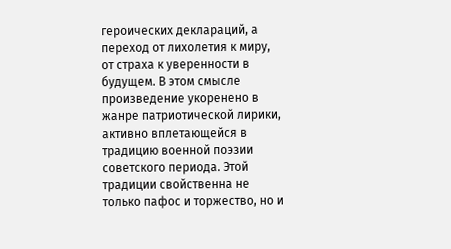героических деклараций, а переход от лихолетия к миру, от страха к уверенности в будущем. В этом смысле произведение укоренено в жанре патриотической лирики, активно вплетающейся в традицию военной поэзии советского периода. Этой традиции свойственна не только пафос и торжество, но и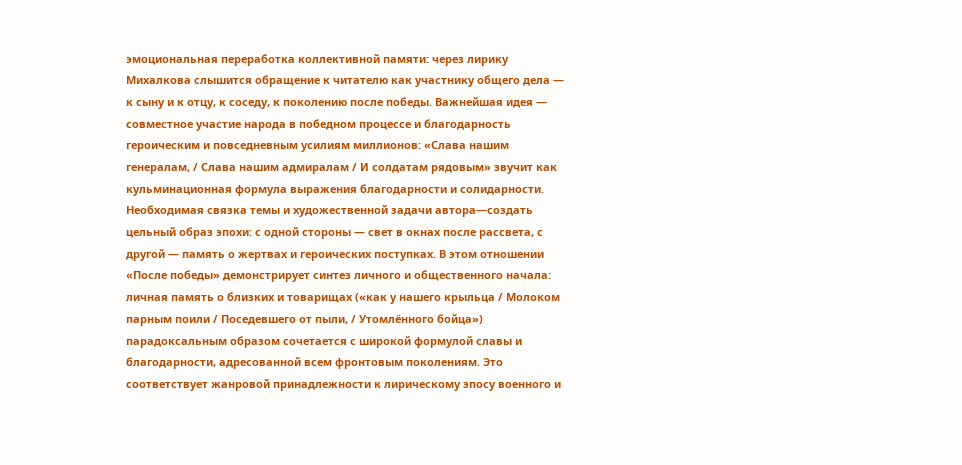эмоциональная переработка коллективной памяти: через лирику Михалкова слышится обращение к читателю как участнику общего дела — к сыну и к отцу, к соседу, к поколению после победы. Важнейшая идея — совместное участие народа в победном процессе и благодарность героическим и повседневным усилиям миллионов: «Слава нашим генералам, / Слава нашим адмиралам / И солдатам рядовым» звучит как кульминационная формула выражения благодарности и солидарности.
Необходимая связка темы и художественной задачи автора—создать цельный образ эпохи: с одной стороны — свет в окнах после рассвета, с другой — память о жертвах и героических поступках. В этом отношении «После победы» демонстрирует синтез личного и общественного начала: личная память о близких и товарищах («как у нашего крыльца / Молоком парным поили / Поседевшего от пыли, / Утомлённого бойца») парадоксальным образом сочетается с широкой формулой славы и благодарности, адресованной всем фронтовым поколениям. Это соответствует жанровой принадлежности к лирическому эпосу военного и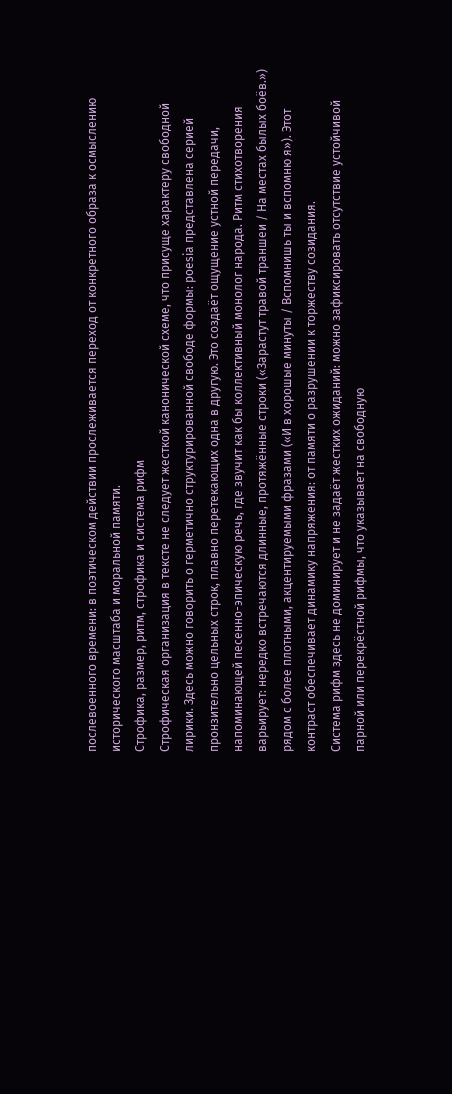послевоенного времени: в поэтическом действии прослеживается переход от конкретного образа к осмыслению исторического масштаба и моральной памяти.
Строфика, размер, ритм, строфика и система рифм
Строфическая организация в тексте не следует жесткой канонической схеме, что присуще характеру свободной лирики. Здесь можно говорить о герметично структурированной свободе формы: poesia представлена серией пронзительно цельных строк, плавно перетекающих одна в другую. Это создаёт ощущение устной передачи, напоминающей песенно-эпическую речь, где звучит как бы коллективный монолог народа. Ритм стихотворения варьирует: нередко встречаются длинные, протяжённые строки («Зарастут травой траншеи / На местах былых боёв.») рядом с более плотными, акцентируемыми фразами («И в хорошые минуты / Вспомнишь ты и вспомню я»). Этот контраст обеспечивает динамику напряжения: от памяти о разрушении к торжеству созидания.
Система рифм здесь не доминирует и не задаёт жестких ожиданий: можно зафиксировать отсутствие устойчивой парной или перекрёстной рифмы, что указывает на свободную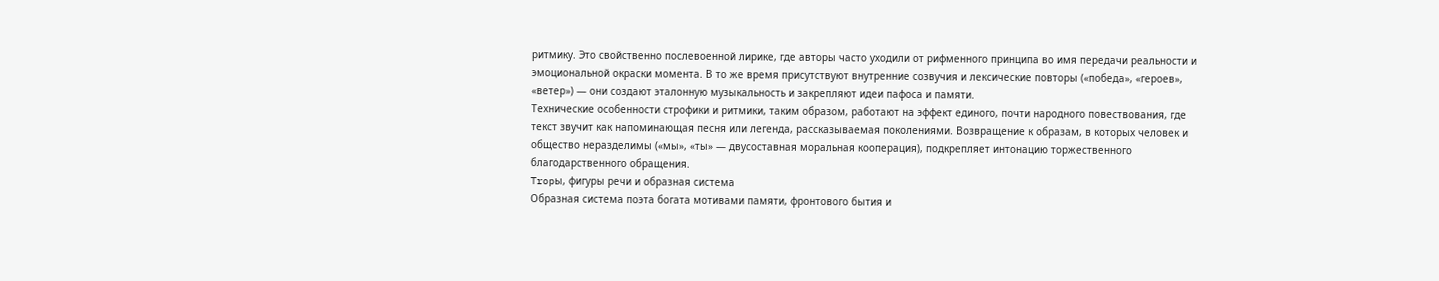ритмику. Это свойственно послевоенной лирике, где авторы часто уходили от рифменного принципа во имя передачи реальности и эмоциональной окраски момента. В то же время присутствуют внутренние созвучия и лексические повторы («победа», «героев», «ветер») — они создают эталонную музыкальность и закрепляют идеи пафоса и памяти.
Технические особенности строфики и ритмики, таким образом, работают на эффект единого, почти народного повествования, где текст звучит как напоминающая песня или легенда, рассказываемая поколениями. Возвращение к образам, в которых человек и общество неразделимы («мы», «ты» — двусоставная моральная кооперация), подкрепляет интонацию торжественного благодарственного обращения.
Tropы, фигуры речи и образная система
Образная система поэта богата мотивами памяти, фронтового бытия и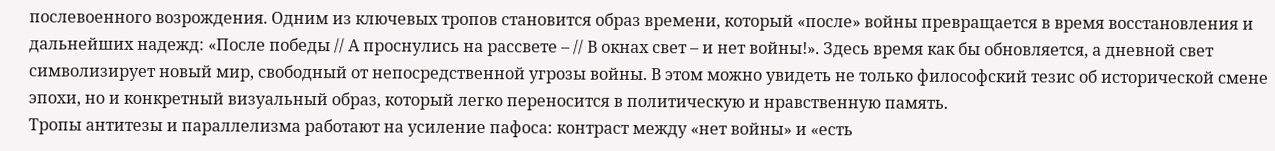послевоенного возрождения. Одним из ключевых тропов становится образ времени, который «после» войны превращается в время восстановления и дальнейших надежд: «После победы // А проснулись на рассвете – // В окнах свет – и нет войны!». Здесь время как бы обновляется, а дневной свет символизирует новый мир, свободный от непосредственной угрозы войны. В этом можно увидеть не только философский тезис об исторической смене эпохи, но и конкретный визуальный образ, который легко переносится в политическую и нравственную память.
Тропы антитезы и параллелизма работают на усиление пафоса: контраст между «нет войны» и «есть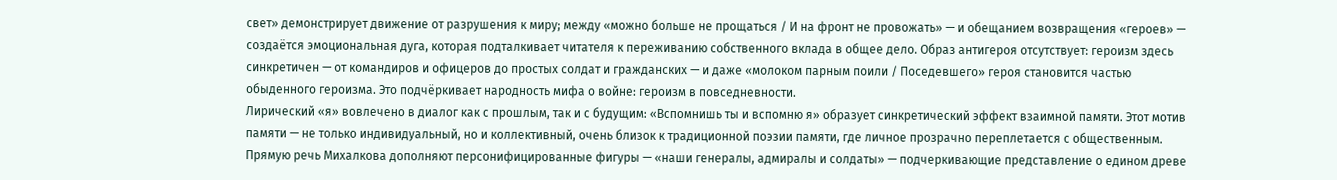свет» демонстрирует движение от разрушения к миру; между «можно больше не прощаться / И на фронт не провожать» — и обещанием возвращения «героев» — создаётся эмоциональная дуга, которая подталкивает читателя к переживанию собственного вклада в общее дело. Образ антигероя отсутствует: героизм здесь синкретичен — от командиров и офицеров до простых солдат и гражданских — и даже «молоком парным поили / Поседевшего» героя становится частью обыденного героизма. Это подчёркивает народность мифа о войне: героизм в повседневности.
Лирический «я» вовлечено в диалог как с прошлым, так и с будущим: «Вспомнишь ты и вспомню я» образует синкретический эффект взаимной памяти. Этот мотив памяти — не только индивидуальный, но и коллективный, очень близок к традиционной поэзии памяти, где личное прозрачно переплетается с общественным. Прямую речь Михалкова дополняют персонифицированные фигуры — «наши генералы, адмиралы и солдаты» — подчеркивающие представление о едином древе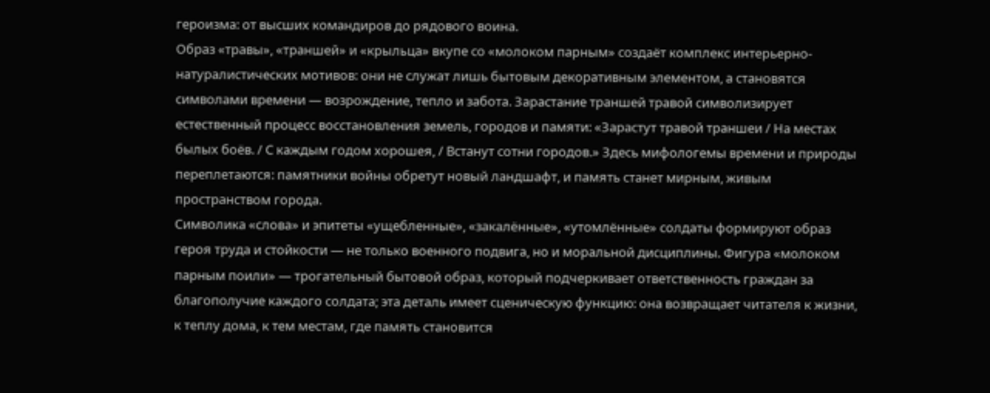героизма: от высших командиров до рядового воина.
Образ «травы», «траншей» и «крыльца» вкупе со «молоком парным» создаёт комплекс интерьерно-натуралистических мотивов: они не служат лишь бытовым декоративным элементом, а становятся символами времени — возрождение, тепло и забота. Зарастание траншей травой символизирует естественный процесс восстановления земель, городов и памяти: «Зарастут травой траншеи / На местах былых боёв. / С каждым годом хорошея, / Встанут сотни городов.» Здесь мифологемы времени и природы переплетаются: памятники войны обретут новый ландшафт, и память станет мирным, живым пространством города.
Символика «слова» и эпитеты «ущебленные», «закалённые», «утомлённые» солдаты формируют образ героя труда и стойкости — не только военного подвига, но и моральной дисциплины. Фигура «молоком парным поили» — трогательный бытовой образ, который подчеркивает ответственность граждан за благополучие каждого солдата; эта деталь имеет сценическую функцию: она возвращает читателя к жизни, к теплу дома, к тем местам, где память становится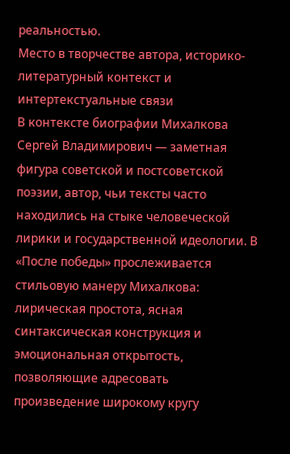реальностью.
Место в творчестве автора, историко-литературный контекст и интертекстуальные связи
В контексте биографии Михалкова Сергей Владимирович — заметная фигура советской и постсоветской поэзии, автор, чьи тексты часто находились на стыке человеческой лирики и государственной идеологии. В «После победы» прослеживается стильовую манеру Михалкова: лирическая простота, ясная синтаксическая конструкция и эмоциональная открытость, позволяющие адресовать произведение широкому кругу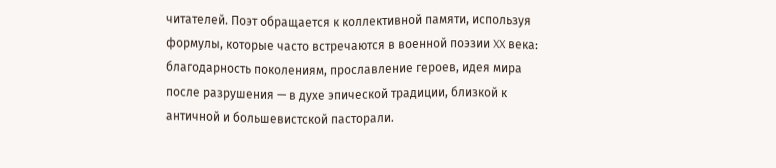читателей. Поэт обращается к коллективной памяти, используя формулы, которые часто встречаются в военной поэзии XX века: благодарность поколениям, прославление героев, идея мира после разрушения — в духе эпической традиции, близкой к античной и большевистской пасторали.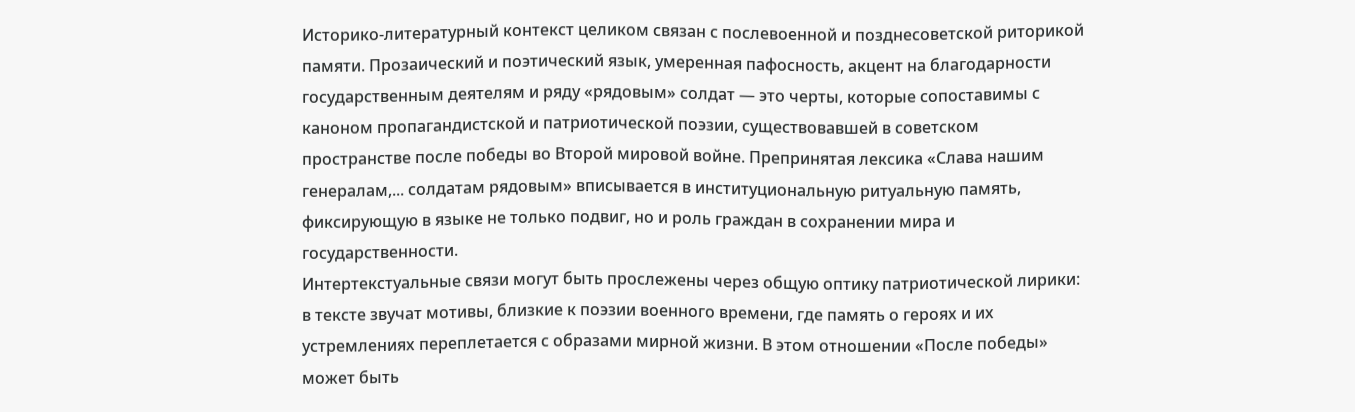Историко-литературный контекст целиком связан с послевоенной и позднесоветской риторикой памяти. Прозаический и поэтический язык, умеренная пафосность, акцент на благодарности государственным деятелям и ряду «рядовым» солдат — это черты, которые сопоставимы с каноном пропагандистской и патриотической поэзии, существовавшей в советском пространстве после победы во Второй мировой войне. Препринятая лексика «Слава нашим генералам,... солдатам рядовым» вписывается в институциональную ритуальную память, фиксирующую в языке не только подвиг, но и роль граждан в сохранении мира и государственности.
Интертекстуальные связи могут быть прослежены через общую оптику патриотической лирики: в тексте звучат мотивы, близкие к поэзии военного времени, где память о героях и их устремлениях переплетается с образами мирной жизни. В этом отношении «После победы» может быть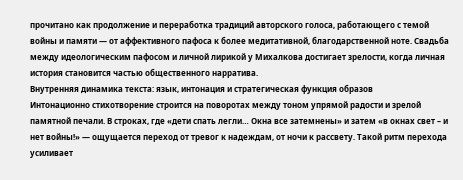прочитано как продолжение и переработка традиций авторского голоса, работающего с темой войны и памяти — от аффективного пафоса к более медитативной, благодарственной ноте. Свадьба между идеологическим пафосом и личной лирикой у Михалкова достигает зрелости, когда личная история становится частью общественного нарратива.
Внутренняя динамика текста: язык, интонация и стратегическая функция образов
Интонационно стихотворение строится на поворотах между тоном упрямой радости и зрелой памятной печали. В строках, где «дети спать легли… Окна все затемнены» и затем «в окнах свет – и нет войны!» — ощущается переход от тревог к надеждам, от ночи к рассвету. Такой ритм перехода усиливает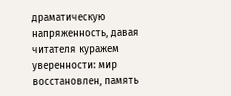драматическую напряженность, давая читателя куражем уверенности: мир восстановлен, память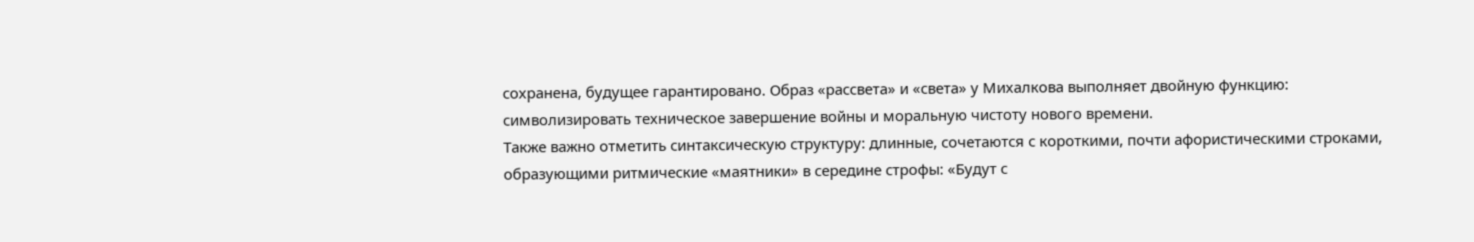сохранена, будущее гарантировано. Образ «рассвета» и «света» у Михалкова выполняет двойную функцию: символизировать техническое завершение войны и моральную чистоту нового времени.
Также важно отметить синтаксическую структуру: длинные, сочетаются с короткими, почти афористическими строками, образующими ритмические «маятники» в середине строфы: «Будут с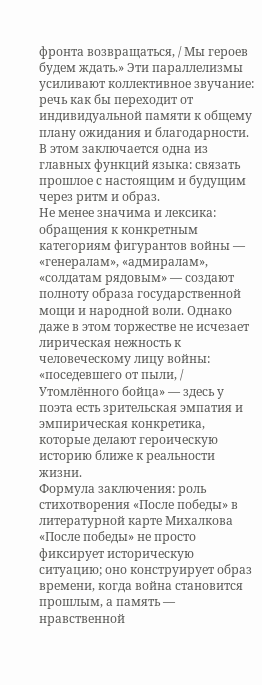фронта возвращаться, / Мы героев будем ждать.» Эти параллелизмы усиливают коллективное звучание: речь как бы переходит от индивидуальной памяти к общему плану ожидания и благодарности. В этом заключается одна из главных функций языка: связать прошлое с настоящим и будущим через ритм и образ.
Не менее значима и лексика: обращения к конкретным категориям фигурантов войны — «генералам», «адмиралам», «солдатам рядовым» — создают полноту образа государственной мощи и народной воли. Однако даже в этом торжестве не исчезает лирическая нежность к человеческому лицу войны: «поседевшего от пыли, / Утомлённого бойца» — здесь у поэта есть зрительская эмпатия и эмпирическая конкретика, которые делают героическую историю ближе к реальности жизни.
Формула заключения: роль стихотворения «После победы» в литературной карте Михалкова
«После победы» не просто фиксирует историческую ситуацию; оно конструирует образ времени, когда война становится прошлым, а память — нравственной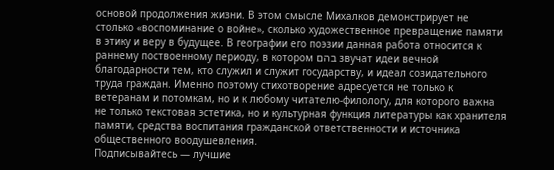основой продолжения жизни. В этом смысле Михалков демонстрирует не столько «воспоминание о войне», сколько художественное превращение памяти в этику и веру в будущее. В географии его поэзии данная работа относится к раннему поствоенному периоду, в котором בהם звучат идеи вечной благодарности тем, кто служил и служит государству, и идеал созидательного труда граждан. Именно поэтому стихотворение адресуется не только к ветеранам и потомкам, но и к любому читателю-филологу, для которого важна не только текстовая эстетика, но и культурная функция литературы как хранителя памяти, средства воспитания гражданской ответственности и источника общественного воодушевления.
Подписывайтесь — лучшие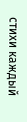стихи каждый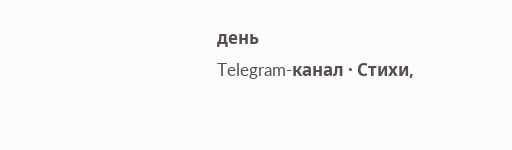день
Telegram-канал · Стихи,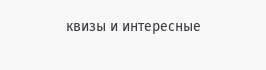квизы и интересные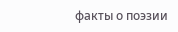факты о поэзии